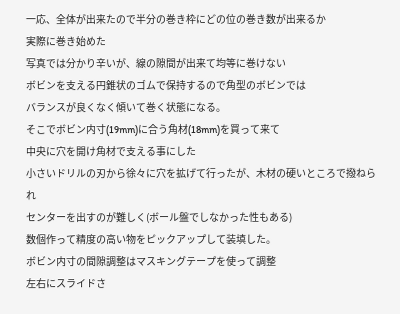一応、全体が出来たので半分の巻き枠にどの位の巻き数が出来るか
実際に巻き始めた
写真では分かり辛いが、線の隙間が出来て均等に巻けない
ボビンを支える円錐状のゴムで保持するので角型のボビンでは
バランスが良くなく傾いて巻く状態になる。
そこでボビン内寸(19mm)に合う角材(18mm)を買って来て
中央に穴を開け角材で支える事にした
小さいドリルの刃から徐々に穴を拡げて行ったが、木材の硬いところで撥ねられ
センターを出すのが難しく(ボール盤でしなかった性もある)
数個作って精度の高い物をピックアップして装填した。
ボビン内寸の間隙調整はマスキングテープを使って調整
左右にスライドさ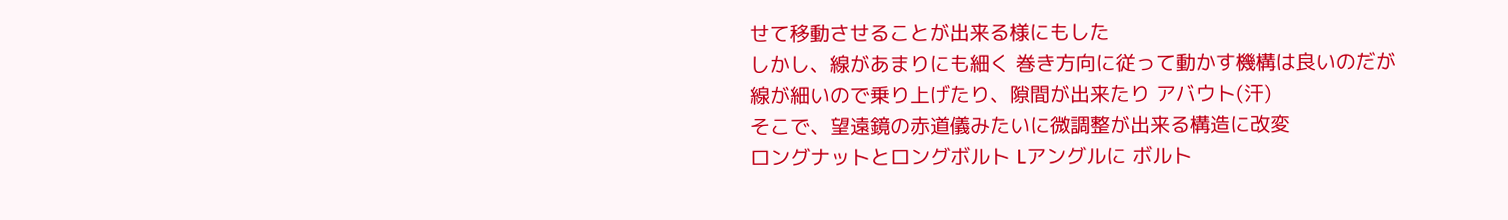せて移動させることが出来る様にもした
しかし、線があまりにも細く 巻き方向に従って動かす機構は良いのだが
線が細いので乗り上げたり、隙間が出来たり アバウト(汗)
そこで、望遠鏡の赤道儀みたいに微調整が出来る構造に改変
ロングナットとロングボルト Lアングルに ボルト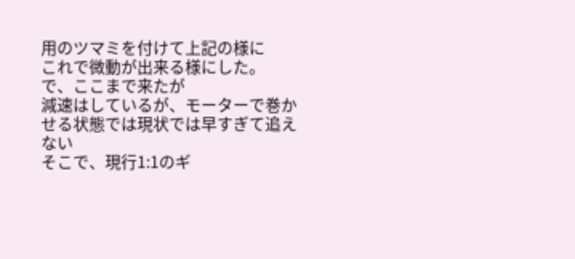用のツマミを付けて上記の様に
これで微動が出来る様にした。
で、ここまで来たが
減速はしているが、モーターで巻かせる状態では現状では早すぎて追えない
そこで、現行1:1のギ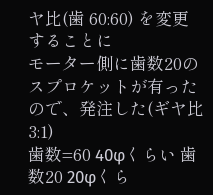ヤ比(歯 60:60) を変更することに
モーター側に歯数20のスプロケットが有ったので、発注した(ギヤ比 3:1)
歯数=60 40φくらい 歯数20 20φくら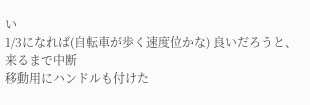い
1/3になれば(自転車が歩く速度位かな) 良いだろうと、来るまで中断
移動用にハンドルも付けた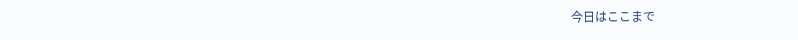今日はここまで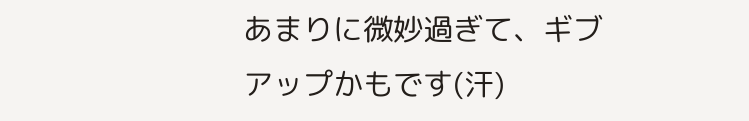あまりに微妙過ぎて、ギブアップかもです(汗)